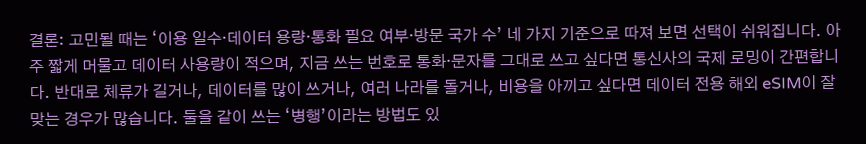결론: 고민될 때는 ‘이용 일수·데이터 용량·통화 필요 여부·방문 국가 수’ 네 가지 기준으로 따져 보면 선택이 쉬워집니다. 아주 짧게 머물고 데이터 사용량이 적으며, 지금 쓰는 번호로 통화·문자를 그대로 쓰고 싶다면 통신사의 국제 로밍이 간편합니다. 반대로 체류가 길거나, 데이터를 많이 쓰거나, 여러 나라를 돌거나, 비용을 아끼고 싶다면 데이터 전용 해외 eSIM이 잘 맞는 경우가 많습니다. 둘을 같이 쓰는 ‘병행’이라는 방법도 있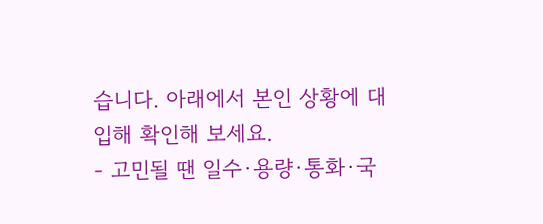습니다. 아래에서 본인 상황에 대입해 확인해 보세요.
- 고민될 땐 일수·용량·통화·국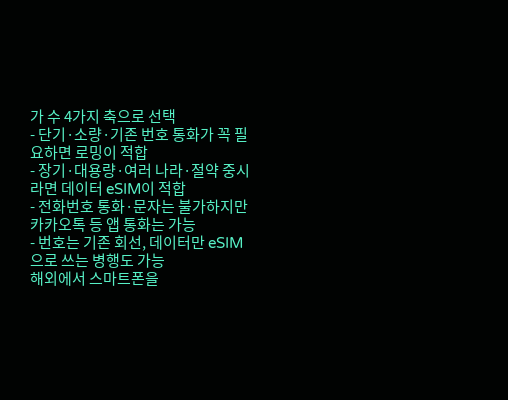가 수 4가지 축으로 선택
- 단기·소량·기존 번호 통화가 꼭 필요하면 로밍이 적합
- 장기·대용량·여러 나라·절약 중시라면 데이터 eSIM이 적합
- 전화번호 통화·문자는 불가하지만 카카오톡 등 앱 통화는 가능
- 번호는 기존 회선, 데이터만 eSIM으로 쓰는 병행도 가능
해외에서 스마트폰을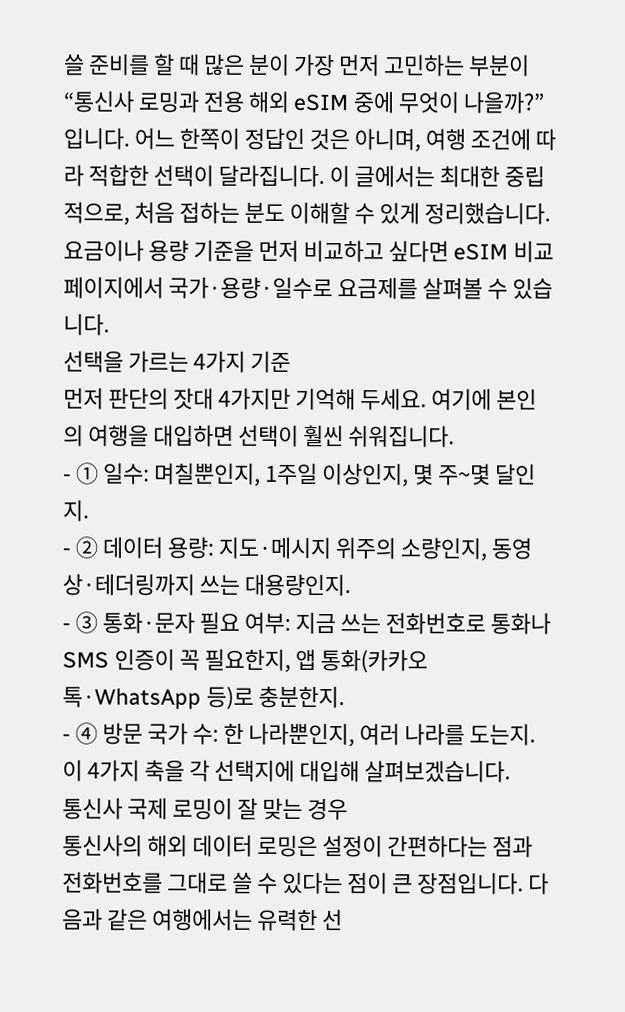쓸 준비를 할 때 많은 분이 가장 먼저 고민하는 부분이 “통신사 로밍과 전용 해외 eSIM 중에 무엇이 나을까?”입니다. 어느 한쪽이 정답인 것은 아니며, 여행 조건에 따라 적합한 선택이 달라집니다. 이 글에서는 최대한 중립적으로, 처음 접하는 분도 이해할 수 있게 정리했습니다. 요금이나 용량 기준을 먼저 비교하고 싶다면 eSIM 비교 페이지에서 국가·용량·일수로 요금제를 살펴볼 수 있습니다.
선택을 가르는 4가지 기준
먼저 판단의 잣대 4가지만 기억해 두세요. 여기에 본인의 여행을 대입하면 선택이 훨씬 쉬워집니다.
- ① 일수: 며칠뿐인지, 1주일 이상인지, 몇 주~몇 달인지.
- ② 데이터 용량: 지도·메시지 위주의 소량인지, 동영상·테더링까지 쓰는 대용량인지.
- ③ 통화·문자 필요 여부: 지금 쓰는 전화번호로 통화나 SMS 인증이 꼭 필요한지, 앱 통화(카카오톡·WhatsApp 등)로 충분한지.
- ④ 방문 국가 수: 한 나라뿐인지, 여러 나라를 도는지.
이 4가지 축을 각 선택지에 대입해 살펴보겠습니다.
통신사 국제 로밍이 잘 맞는 경우
통신사의 해외 데이터 로밍은 설정이 간편하다는 점과 전화번호를 그대로 쓸 수 있다는 점이 큰 장점입니다. 다음과 같은 여행에서는 유력한 선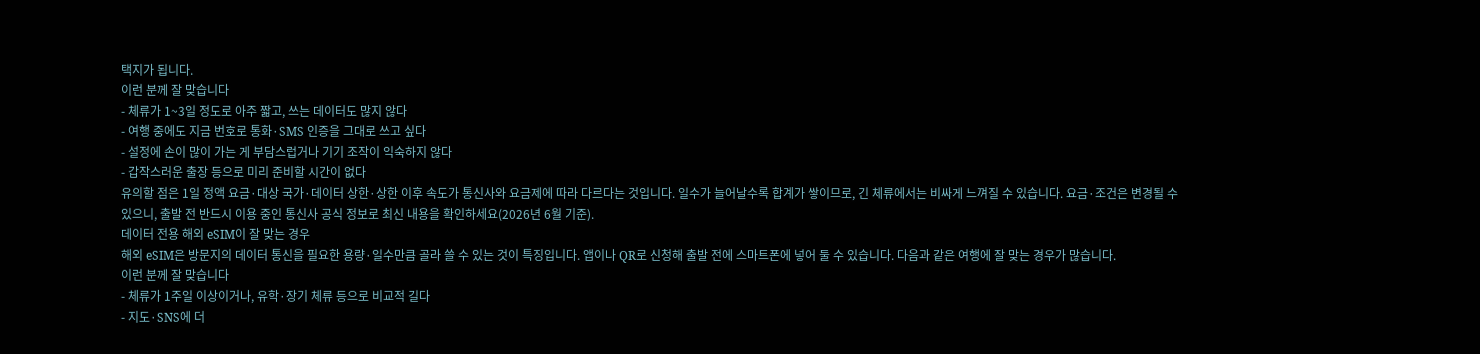택지가 됩니다.
이런 분께 잘 맞습니다
- 체류가 1~3일 정도로 아주 짧고, 쓰는 데이터도 많지 않다
- 여행 중에도 지금 번호로 통화·SMS 인증을 그대로 쓰고 싶다
- 설정에 손이 많이 가는 게 부담스럽거나 기기 조작이 익숙하지 않다
- 갑작스러운 출장 등으로 미리 준비할 시간이 없다
유의할 점은 1일 정액 요금·대상 국가·데이터 상한·상한 이후 속도가 통신사와 요금제에 따라 다르다는 것입니다. 일수가 늘어날수록 합계가 쌓이므로, 긴 체류에서는 비싸게 느껴질 수 있습니다. 요금·조건은 변경될 수 있으니, 출발 전 반드시 이용 중인 통신사 공식 정보로 최신 내용을 확인하세요(2026년 6월 기준).
데이터 전용 해외 eSIM이 잘 맞는 경우
해외 eSIM은 방문지의 데이터 통신을 필요한 용량·일수만큼 골라 쓸 수 있는 것이 특징입니다. 앱이나 QR로 신청해 출발 전에 스마트폰에 넣어 둘 수 있습니다. 다음과 같은 여행에 잘 맞는 경우가 많습니다.
이런 분께 잘 맞습니다
- 체류가 1주일 이상이거나, 유학·장기 체류 등으로 비교적 길다
- 지도·SNS에 더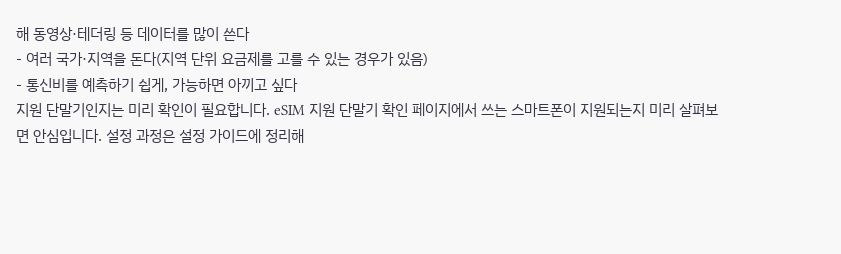해 동영상·테더링 등 데이터를 많이 쓴다
- 여러 국가·지역을 돈다(지역 단위 요금제를 고를 수 있는 경우가 있음)
- 통신비를 예측하기 쉽게, 가능하면 아끼고 싶다
지원 단말기인지는 미리 확인이 필요합니다. eSIM 지원 단말기 확인 페이지에서 쓰는 스마트폰이 지원되는지 미리 살펴보면 안심입니다. 설정 과정은 설정 가이드에 정리해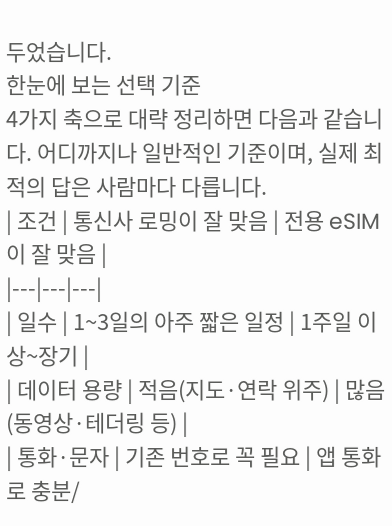두었습니다.
한눈에 보는 선택 기준
4가지 축으로 대략 정리하면 다음과 같습니다. 어디까지나 일반적인 기준이며, 실제 최적의 답은 사람마다 다릅니다.
| 조건 | 통신사 로밍이 잘 맞음 | 전용 eSIM이 잘 맞음 |
|---|---|---|
| 일수 | 1~3일의 아주 짧은 일정 | 1주일 이상~장기 |
| 데이터 용량 | 적음(지도·연락 위주) | 많음(동영상·테더링 등) |
| 통화·문자 | 기존 번호로 꼭 필요 | 앱 통화로 충분/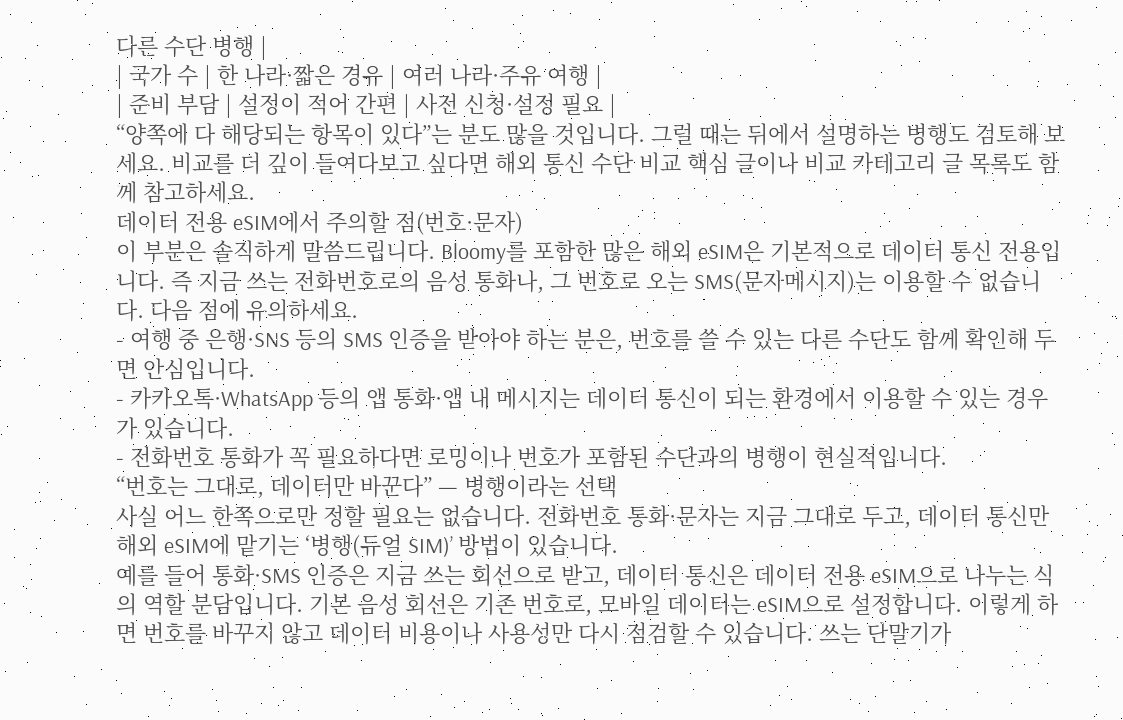다른 수단 병행 |
| 국가 수 | 한 나라·짧은 경유 | 여러 나라·주유 여행 |
| 준비 부담 | 설정이 적어 간편 | 사전 신청·설정 필요 |
“양쪽에 다 해당되는 항목이 있다”는 분도 많을 것입니다. 그럴 때는 뒤에서 설명하는 병행도 검토해 보세요. 비교를 더 깊이 들여다보고 싶다면 해외 통신 수단 비교 핵심 글이나 비교 카테고리 글 목록도 함께 참고하세요.
데이터 전용 eSIM에서 주의할 점(번호·문자)
이 부분은 솔직하게 말씀드립니다. Bloomy를 포함한 많은 해외 eSIM은 기본적으로 데이터 통신 전용입니다. 즉 지금 쓰는 전화번호로의 음성 통화나, 그 번호로 오는 SMS(문자메시지)는 이용할 수 없습니다. 다음 점에 유의하세요.
- 여행 중 은행·SNS 등의 SMS 인증을 받아야 하는 분은, 번호를 쓸 수 있는 다른 수단도 함께 확인해 두면 안심입니다.
- 카카오톡·WhatsApp 등의 앱 통화·앱 내 메시지는 데이터 통신이 되는 환경에서 이용할 수 있는 경우가 있습니다.
- 전화번호 통화가 꼭 필요하다면 로밍이나 번호가 포함된 수단과의 병행이 현실적입니다.
“번호는 그대로, 데이터만 바꾼다” — 병행이라는 선택
사실 어느 한쪽으로만 정할 필요는 없습니다. 전화번호 통화·문자는 지금 그대로 두고, 데이터 통신만 해외 eSIM에 맡기는 ‘병행(듀얼 SIM)’ 방법이 있습니다.
예를 들어 통화·SMS 인증은 지금 쓰는 회선으로 받고, 데이터 통신은 데이터 전용 eSIM으로 나누는 식의 역할 분담입니다. 기본 음성 회선은 기존 번호로, 모바일 데이터는 eSIM으로 설정합니다. 이렇게 하면 번호를 바꾸지 않고 데이터 비용이나 사용성만 다시 점검할 수 있습니다. 쓰는 단말기가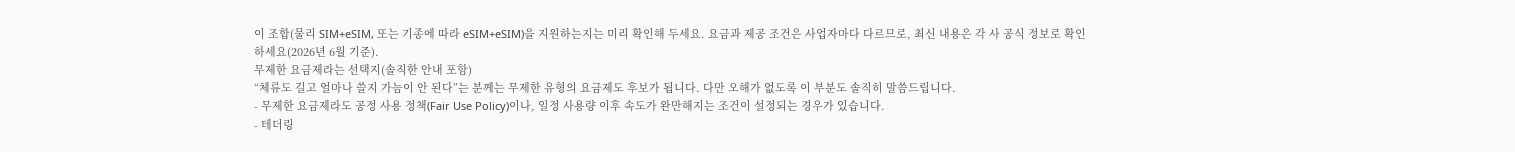이 조합(물리 SIM+eSIM, 또는 기종에 따라 eSIM+eSIM)을 지원하는지는 미리 확인해 두세요. 요금과 제공 조건은 사업자마다 다르므로, 최신 내용은 각 사 공식 정보로 확인하세요(2026년 6월 기준).
무제한 요금제라는 선택지(솔직한 안내 포함)
“체류도 길고 얼마나 쓸지 가늠이 안 된다”는 분께는 무제한 유형의 요금제도 후보가 됩니다. 다만 오해가 없도록 이 부분도 솔직히 말씀드립니다.
- 무제한 요금제라도 공정 사용 정책(Fair Use Policy)이나, 일정 사용량 이후 속도가 완만해지는 조건이 설정되는 경우가 있습니다.
- 테더링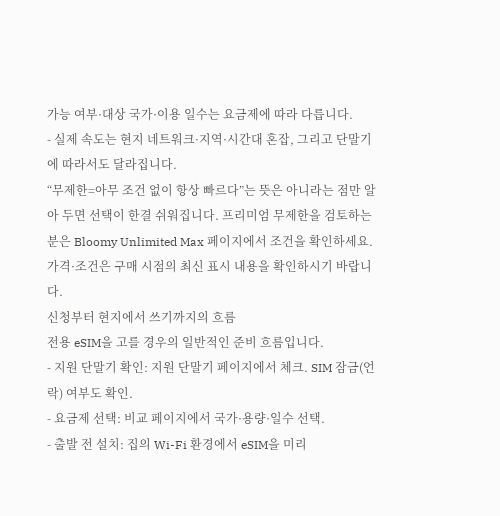가능 여부·대상 국가·이용 일수는 요금제에 따라 다릅니다.
- 실제 속도는 현지 네트워크·지역·시간대 혼잡, 그리고 단말기에 따라서도 달라집니다.
“무제한=아무 조건 없이 항상 빠르다”는 뜻은 아니라는 점만 알아 두면 선택이 한결 쉬워집니다. 프리미엄 무제한을 검토하는 분은 Bloomy Unlimited Max 페이지에서 조건을 확인하세요. 가격·조건은 구매 시점의 최신 표시 내용을 확인하시기 바랍니다.
신청부터 현지에서 쓰기까지의 흐름
전용 eSIM을 고를 경우의 일반적인 준비 흐름입니다.
- 지원 단말기 확인: 지원 단말기 페이지에서 체크. SIM 잠금(언락) 여부도 확인.
- 요금제 선택: 비교 페이지에서 국가·용량·일수 선택.
- 출발 전 설치: 집의 Wi-Fi 환경에서 eSIM을 미리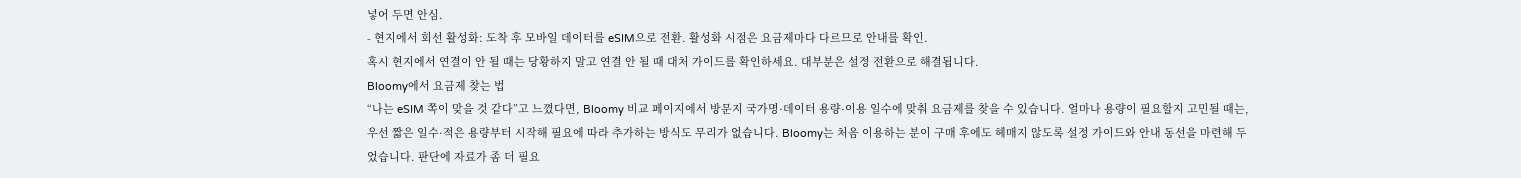넣어 두면 안심.
- 현지에서 회선 활성화: 도착 후 모바일 데이터를 eSIM으로 전환. 활성화 시점은 요금제마다 다르므로 안내를 확인.
혹시 현지에서 연결이 안 될 때는 당황하지 말고 연결 안 될 때 대처 가이드를 확인하세요. 대부분은 설정 전환으로 해결됩니다.
Bloomy에서 요금제 찾는 법
“나는 eSIM 쪽이 맞을 것 같다”고 느꼈다면, Bloomy 비교 페이지에서 방문지 국가명·데이터 용량·이용 일수에 맞춰 요금제를 찾을 수 있습니다. 얼마나 용량이 필요할지 고민될 때는, 우선 짧은 일수·적은 용량부터 시작해 필요에 따라 추가하는 방식도 무리가 없습니다. Bloomy는 처음 이용하는 분이 구매 후에도 헤매지 않도록 설정 가이드와 안내 동선을 마련해 두었습니다. 판단에 자료가 좀 더 필요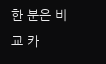한 분은 비교 카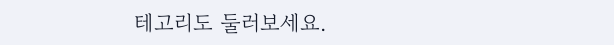테고리도 둘러보세요.